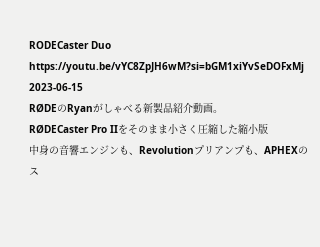RODECaster Duo
https://youtu.be/vYC8ZpJH6wM?si=bGM1xiYvSeDOFxMj
2023-06-15
RØDEのRyanがしゃべる新製品紹介動画。
RØDECaster Pro IIをそのまま小さく圧縮した縮小版
中身の音響エンジンも、Revolutionプリアンプも、APHEXのス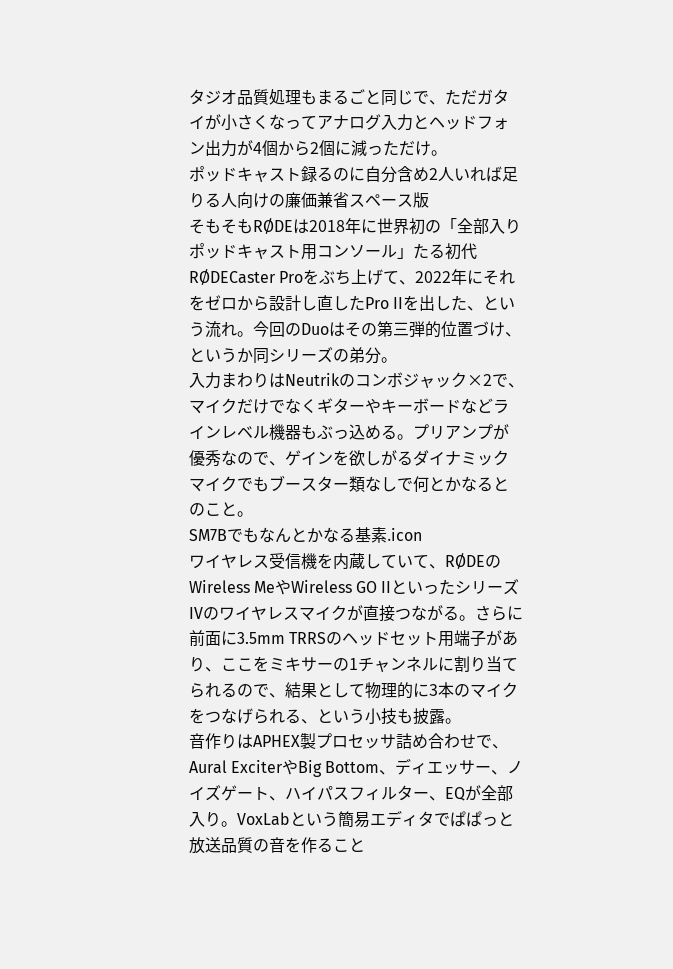タジオ品質処理もまるごと同じで、ただガタイが小さくなってアナログ入力とヘッドフォン出力が4個から2個に減っただけ。
ポッドキャスト録るのに自分含め2人いれば足りる人向けの廉価兼省スペース版
そもそもRØDEは2018年に世界初の「全部入りポッドキャスト用コンソール」たる初代RØDECaster Proをぶち上げて、2022年にそれをゼロから設計し直したPro IIを出した、という流れ。今回のDuoはその第三弾的位置づけ、というか同シリーズの弟分。
入力まわりはNeutrikのコンボジャック×2で、マイクだけでなくギターやキーボードなどラインレベル機器もぶっ込める。プリアンプが優秀なので、ゲインを欲しがるダイナミックマイクでもブースター類なしで何とかなるとのこと。
SM7Bでもなんとかなる基素.icon
ワイヤレス受信機を内蔵していて、RØDEのWireless MeやWireless GO IIといったシリーズIVのワイヤレスマイクが直接つながる。さらに前面に3.5mm TRRSのヘッドセット用端子があり、ここをミキサーの1チャンネルに割り当てられるので、結果として物理的に3本のマイクをつなげられる、という小技も披露。
音作りはAPHEX製プロセッサ詰め合わせで、Aural ExciterやBig Bottom、ディエッサー、ノイズゲート、ハイパスフィルター、EQが全部入り。VoxLabという簡易エディタでぱぱっと放送品質の音を作ること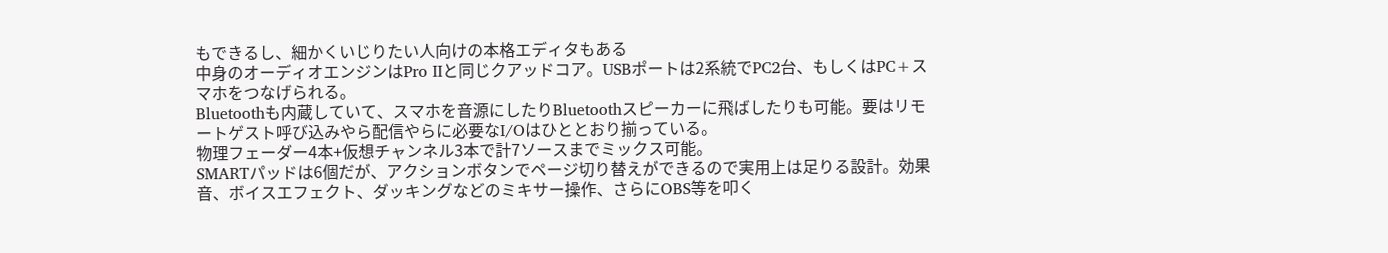もできるし、細かくいじりたい人向けの本格エディタもある
中身のオーディオエンジンはPro IIと同じクアッドコア。USBポートは2系統でPC2台、もしくはPC+スマホをつなげられる。
Bluetoothも内蔵していて、スマホを音源にしたりBluetoothスピーカーに飛ばしたりも可能。要はリモートゲスト呼び込みやら配信やらに必要なI/Oはひととおり揃っている。
物理フェーダー4本+仮想チャンネル3本で計7ソースまでミックス可能。
SMARTパッドは6個だが、アクションボタンでページ切り替えができるので実用上は足りる設計。効果音、ボイスエフェクト、ダッキングなどのミキサー操作、さらにOBS等を叩く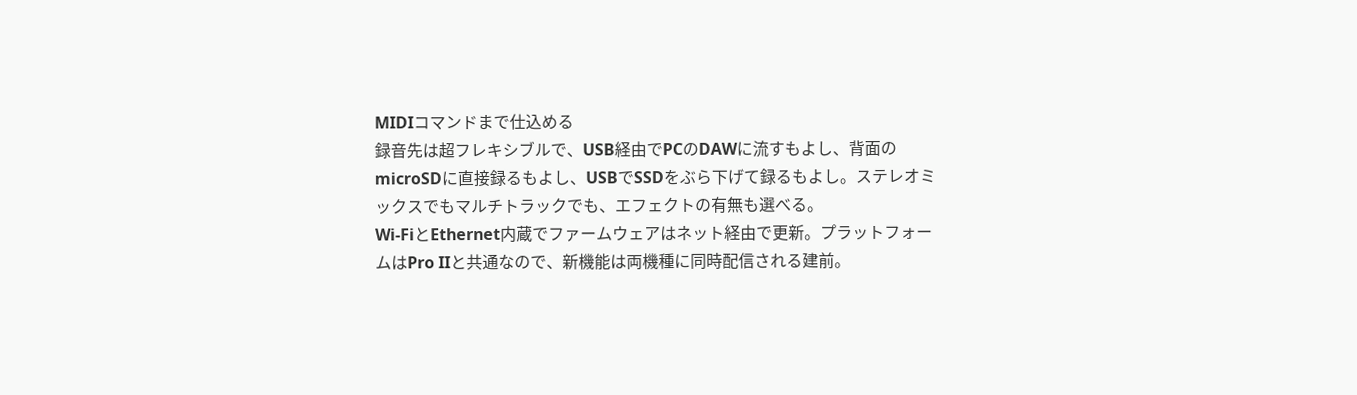MIDIコマンドまで仕込める
録音先は超フレキシブルで、USB経由でPCのDAWに流すもよし、背面のmicroSDに直接録るもよし、USBでSSDをぶら下げて録るもよし。ステレオミックスでもマルチトラックでも、エフェクトの有無も選べる。
Wi-FiとEthernet内蔵でファームウェアはネット経由で更新。プラットフォームはPro IIと共通なので、新機能は両機種に同時配信される建前。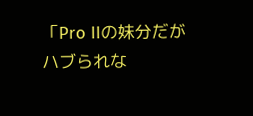「Pro IIの妹分だがハブられな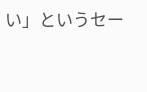い」というセー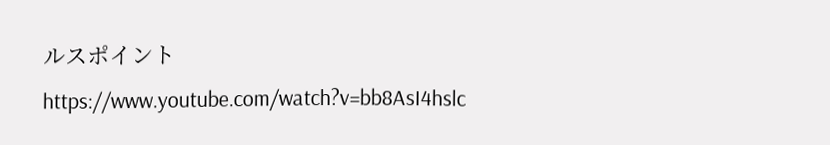ルスポイント
https://www.youtube.com/watch?v=bb8AsI4hslc